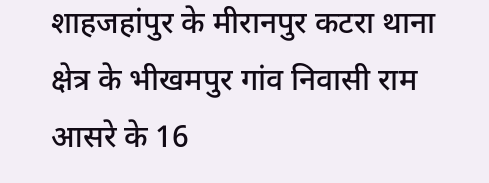शाहजहांपुर के मीरानपुर कटरा थाना क्षेत्र के भीखमपुर गांव निवासी राम आसरे के 16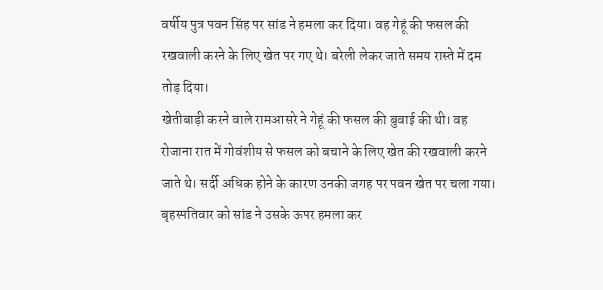वर्षीय पुत्र पवन सिंह पर सांड ने हमला कर दिया। वह गेहूं की फसल की रखवाली करने के लिए खेत पर गए थे। बरेली लेकर जाते समय रास्ते में दम तोड़ दिया।
खेतीबाड़ी करने वाले रामआसरे ने गेहूं की फसल की बुवाई की थी। वह रोजाना रात में गोवंशीय से फसल को बचाने के लिए खेत की रखवाली करने जाते थे। सर्दी अधिक होने के कारण उनकी जगह पर पवन खेत पर चला गया। बृहस्पतिवार को सांड ने उसके ऊपर हमला कर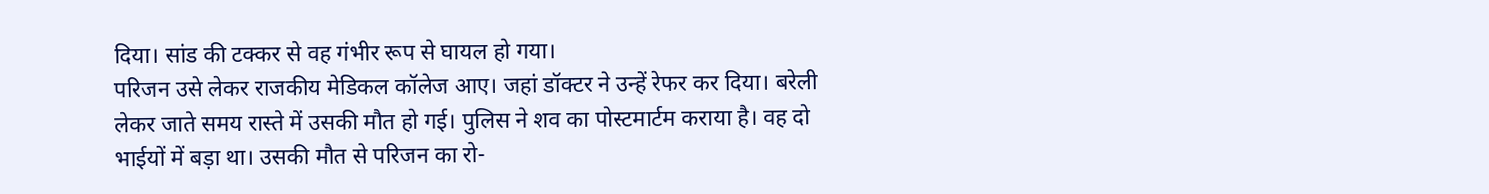दिया। सांड की टक्कर से वह गंभीर रूप से घायल हो गया।
परिजन उसे लेकर राजकीय मेडिकल कॉलेज आए। जहां डॉक्टर ने उन्हें रेफर कर दिया। बरेली लेकर जाते समय रास्ते में उसकी मौत हो गई। पुलिस ने शव का पोस्टमार्टम कराया है। वह दो भाईयों में बड़ा था। उसकी मौत से परिजन का रो-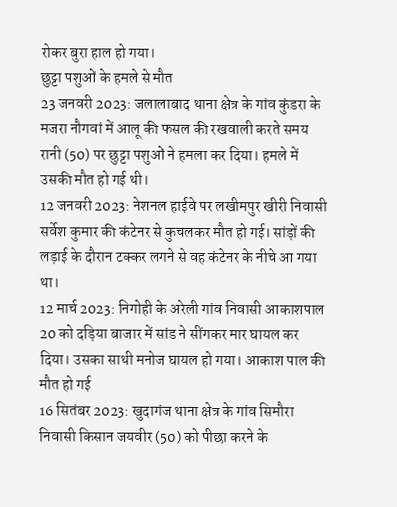रोकर बुरा हाल हो गया।
छुट्टा पशुओं के हमले से मौत
23 जनवरी 2023: जलालाबाद थाना क्षेत्र के गांव कुंडरा के मजरा नौगवां में आलू की फसल की रखवाली करते समय रानी (50) पर छुट्टा पशुओं ने हमला कर दिया। हमले में उसकी मौत हो गई थी।
12 जनवरी 2023: नेशनल हाईवे पर लखीमपुर खीरी निवासी सर्वेश कुमार की कंटेनर से कुचलकर मौत हो गई। सांड़ों की लड़ाई के दौरान टक्कर लगने से वह कंटेनर के नीचे आ गया था।
12 मार्च 2023: निगोही के अरेली गांव निवासी आकाशपाल 20 को दड़िया बाजार में सांड ने सींगकर मार घायल कर दिया। उसका साथी मनोज घायल हो गया। आकाश पाल की मौत हो गई
16 सितंबर 2023: खुदागंज थाना क्षेत्र के गांव सिमौरा निवासी किसान जयवीर (50) को पीछा करने के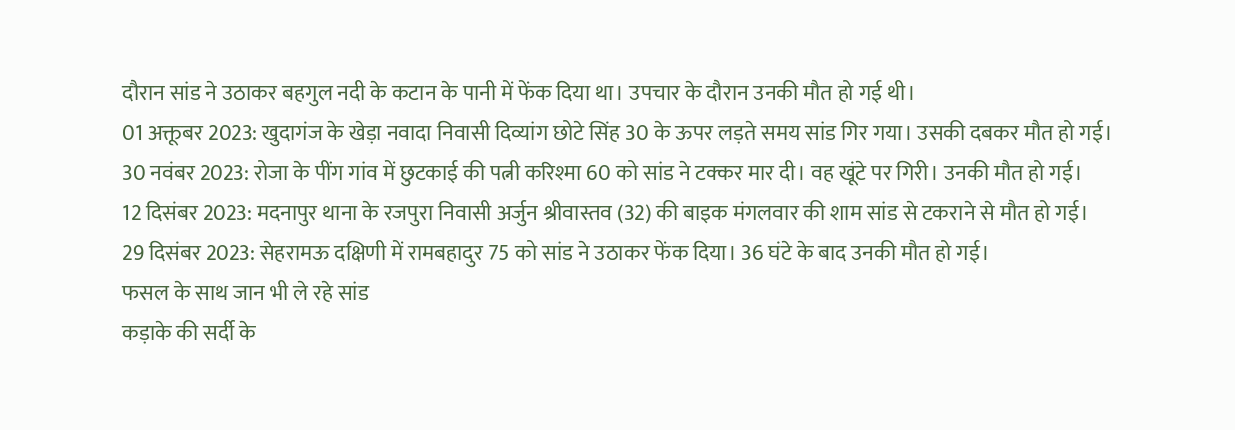दौरान सांड ने उठाकर बहगुल नदी के कटान के पानी में फेंक दिया था। उपचार के दौरान उनकी मौत हो गई थी।
01 अक्तूबर 2023: खुदागंज के खेड़ा नवादा निवासी दिव्यांग छोटे सिंह 30 के ऊपर लड़ते समय सांड गिर गया। उसकी दबकर मौत हो गई।
30 नवंबर 2023: रोजा के पींग गांव में छुटकाई की पत्नी करिश्मा 60 को सांड ने टक्कर मार दी। वह खूंटे पर गिरी। उनकी मौत हो गई।
12 दिसंबर 2023: मदनापुर थाना के रजपुरा निवासी अर्जुन श्रीवास्तव (32) की बाइक मंगलवार की शाम सांड से टकराने से मौत हो गई।
29 दिसंबर 2023: सेहरामऊ दक्षिणी में रामबहादुर 75 को सांड ने उठाकर फेंक दिया। 36 घंटे के बाद उनकी मौत हो गई।
फसल के साथ जान भी ले रहे सांड
कड़ाके की सर्दी के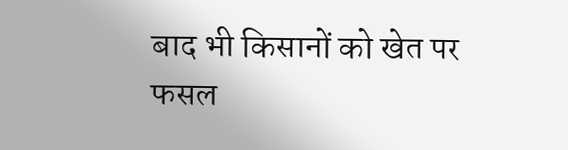बाद भी किसानों को खेत पर फसल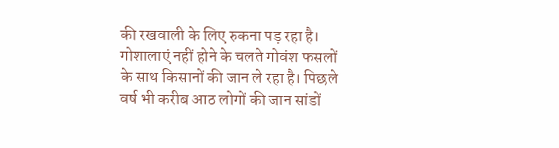की रखवाली के लिए रुकना पड़ रहा है। गोशालाएं नहीं होने के चलते गोवंश फसलों के साथ किसानों की जान ले रहा है। पिछले वर्ष भी करीब आठ लोगों की जान सांडों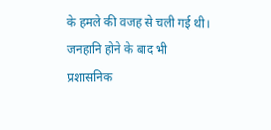के हमले की वजह से चली गई थी। जनहानि होने के बाद भी प्रशासनिक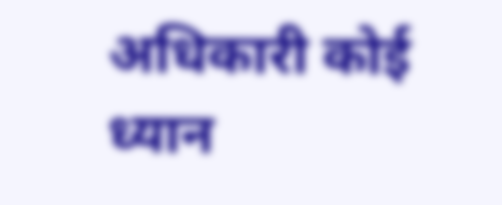अधिकारी कोई ध्यान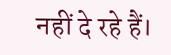नहीं दे रहे हैं।